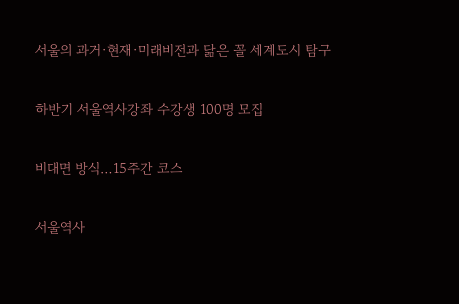서울의 과거·현재·미래비전과 닮은 꼴 세계도시 탐구

하반기 서울역사강좌 수강생 100명 모집

비대면 방식…15주간 코스

서울역사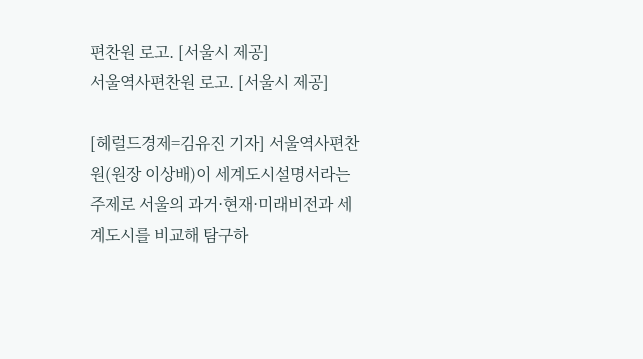편찬원 로고. [서울시 제공]
서울역사편찬원 로고. [서울시 제공]

[헤럴드경제=김유진 기자] 서울역사편찬원(원장 이상배)이 세계도시설명서라는 주제로 서울의 과거·현재·미래비전과 세계도시를 비교해 탐구하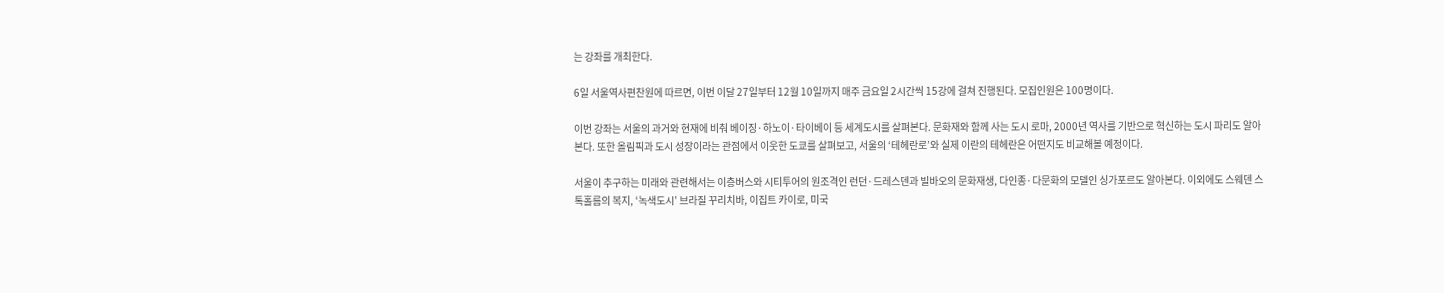는 강좌를 개최한다.

6일 서울역사편찬원에 따르면, 이번 이달 27일부터 12월 10일까지 매주 금요일 2시간씩 15강에 걸쳐 진행된다. 모집인원은 100명이다.

이번 강좌는 서울의 과거와 현재에 비춰 베이징·하노이·타이베이 등 세계도시를 살펴본다. 문화재와 함께 사는 도시 로마, 2000년 역사를 기반으로 혁신하는 도시 파리도 알아본다. 또한 올림픽과 도시 성장이라는 관점에서 이웃한 도쿄를 살펴보고, 서울의 ‘테헤란로’와 실제 이란의 테헤란은 어떤지도 비교해볼 예정이다.

서울이 추구하는 미래와 관련해서는 이층버스와 시티투어의 원조격인 런던·드레스덴과 빌바오의 문화재생, 다인종·다문화의 모델인 싱가포르도 알아본다. 이외에도 스웨덴 스톡홀름의 복지, ‘녹색도시’ 브라질 꾸리치바, 이집트 카이로, 미국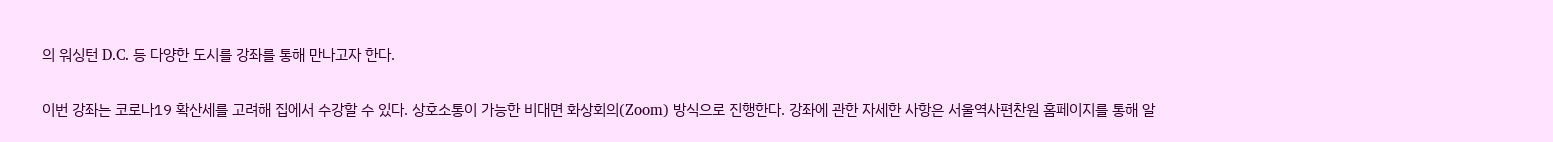의 워싱턴 D.C. 등 다양한 도시를 강좌를 통해 만나고자 한다.

이번 강좌는 코로나19 확산세를 고려해 집에서 수강할 수 있다. 상호소통이 가능한 비대면 화상회의(Zoom) 방식으로 진행한다. 강좌에 관한 자세한 사항은 서울역사편찬원 홈페이지를 통해 알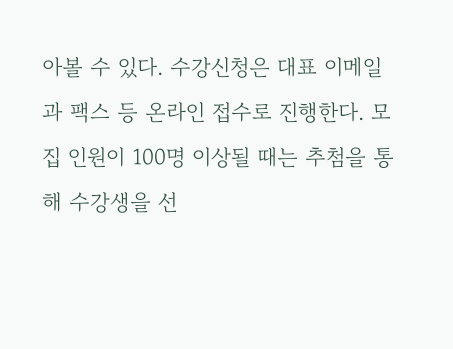아볼 수 있다. 수강신청은 대표 이메일과 팩스 등 온라인 접수로 진행한다. 모집 인원이 100명 이상될 때는 추첨을 통해 수강생을 선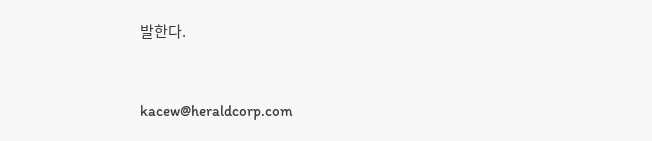발한다.


kacew@heraldcorp.com